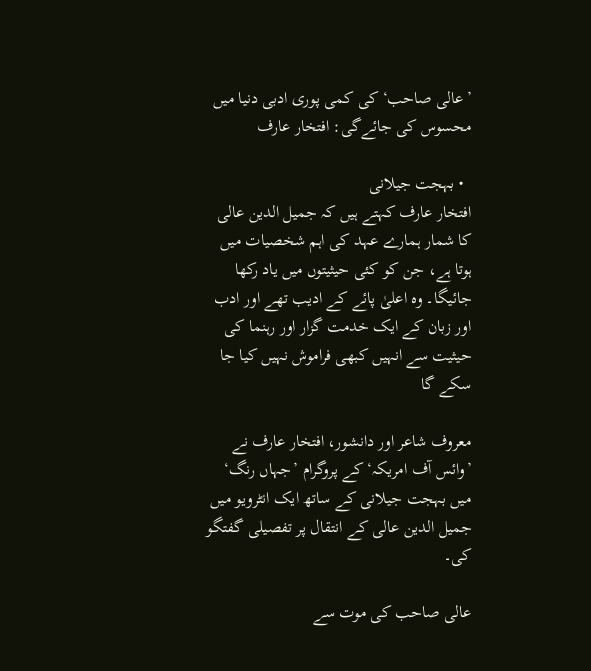’عالی صاحب‘ کی کمی پوری ادبی دنیا میں محسوس کی جائےگی: افتخار عارف

  • بہجت جیلانی
افتخار عارف کہتے ہیں کہ جمیل الدین عالی کا شمار ہمارے عہد کی اہم شخصیات میں ہوتا ہے، جن کو کئی حیثیتوں میں یاد رکھا جائیگا۔ وہ اعلیٰ پائے کے ادیب تھے اور ادب اور زبان کے ایک خدمت گزار اور رہنما کی حیثیت سے انہیں کبھی فراموش نہیں کیا جا سکے گا

معروف شاعر اور دانشور، افتخار عارف نے ’وائس آف امریکہ‘ کے پروگرام ’جہاں رنگ‘ میں بہجت جیلانی کے ساتھ ایک انٹرویو میں جمیل الدین عالی کے انتقال پر تفصیلی گفتگو کی۔

عالی صاحب کی موت سے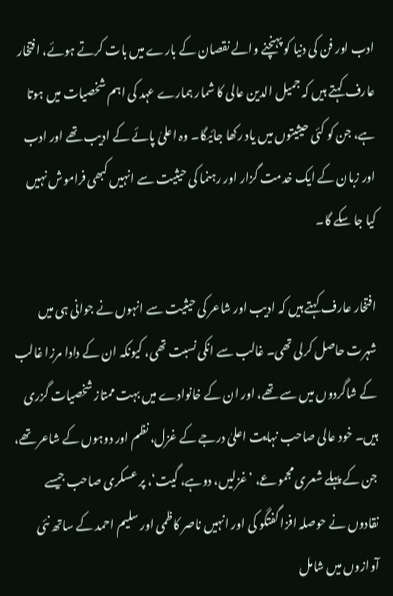ادب اور فن کی دنیا کو پہنچنے والے نقصان کے بارے میں بات کرتے ہوئے، افتخار عارف کہتے ہیں کہ جمیل الدین عالی کا شمار ہمارے عہد کی اہم شخصیات میں ہوتا ہے، جن کو کئی حیثیتوں میں یاد رکھا جائیگا۔ وہ اعلیٰ پائے کے ادیب تھے اور ادب اور زبان کے ایک خدمت گزار اور رہنما کی حیثیت سے انہیں کبھی فراموش نہیں کیا جا سکے گا۔

افتخار عارف کہتے ہیں کہ ادیب اور شاعر کی حیثیت سے انہوں نے جوانی ہی میں شہرت حاصل کرلی تھی۔ غالب سے انکی نسبت تھی، کیونکہ ان کے دادا مرزا غالب کے شاگردوں میں سے تھے، اور ان کے خانوادے میں بہت ممتاز شخصیات گزری ہیں۔ خود عالی صاحب نہایت اعلیٰ درجے کے غزل، نظم اور دوہوں کے شاعر تھے، جن کے پہلے شعری مجموعے، ’غزلیں، دوہے، گیت‘، پر عسکری صاحب جیسے نقادوں نے حوصلہ افزا گفتگو کی اور انہیں ناصر کاظمی اور سلیم احمد کے ساتھ نئی آوازوں میں شامل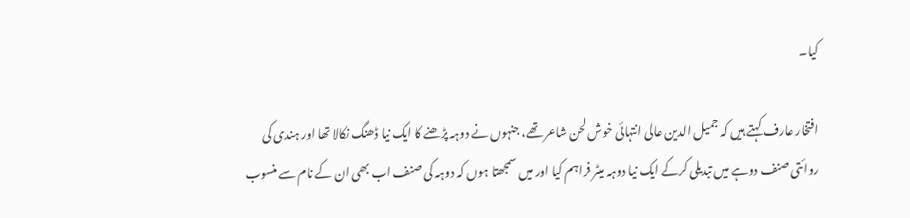کیا۔

افتخار عارف کہتے ہیں کہ جمیل الدین عالی انتہائی خوش لحن شاعر تھے، جنہوں نے دوہہ پڑھنے کا ایک نیا ڈھنگ نکالا تھا اور ہندی کی روائتی صنف دوہے میں تبدیلی کرکے ایک نیا دوہہ میٹر فراہم کیا اور میں سمجھتا ہوں کہ دوہہ کی صنف اب بھی ان کے نام سے منسوب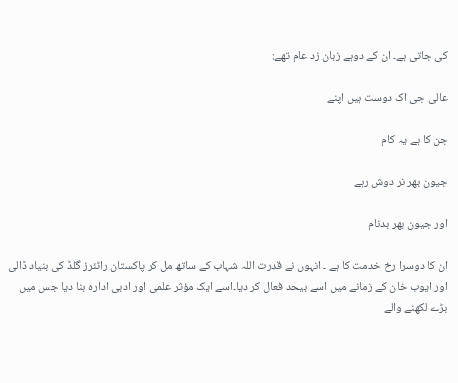کی جاتی ہے۔ ان کے دوہے زبان زد عام تھے:

عالی جی اک دوست ہیں اپنے

جن کا ہے یہ کام

جیون بھر نر دوش رہے

اور جیون بھر بدنام

ان کا دوسرا رخ خدمت کا ہے ۔ انہوں نے قدرت اللہ شہاب کے ساتھ مل کر پاکستان راٹئرز گلڈ کی بنیاد ڈالی اور ایوب خان کے زمانے میں اسے بیحد فعال کر دیا۔اسے ایک مؤثر علمی اور ادبی ادارہ بنا دیا جس میں بڑے لکھنے والے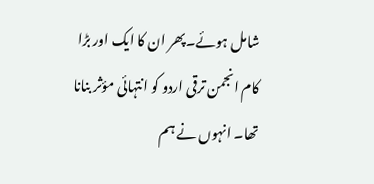شامل ہوئے۔پھر ان کا ایک اور بڑا کام انجمن ترقی اردو کو انتہائی مؤثر بنانا تھا۔ انہوں نے ہم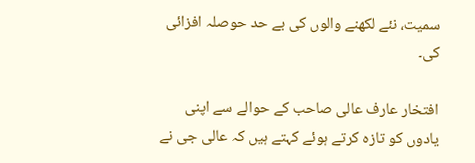سمیت، نئے لکھنے والوں کی بے حد حوصلہ افزائی کی۔

افتخار عارف عالی صاحب کے حوالے سے اپنی یادوں کو تازہ کرتے ہوئے کہتے ہیں کہ عالی جی نے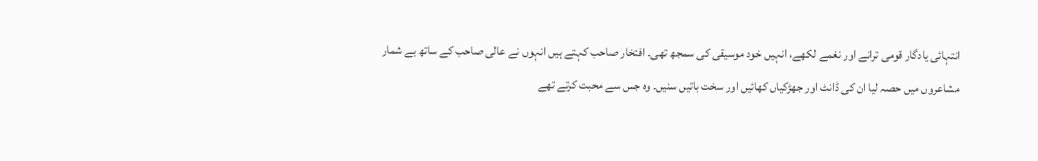انتہائی یادگار قومی ترانے اور نغمے لکھے، انہیں خود موسیقی کی سمجھ تھی۔ افتخار صاحب کہتے ہیں انہوں نے عالی صاحب کے ساتھ بے شمار مشاعروں میں حصہ لیا ان کی ڈانٹ اور جھڑکیاں کھائیں اور سخت باتیں سنیں۔ وہ جس سے محبت کرتے تھے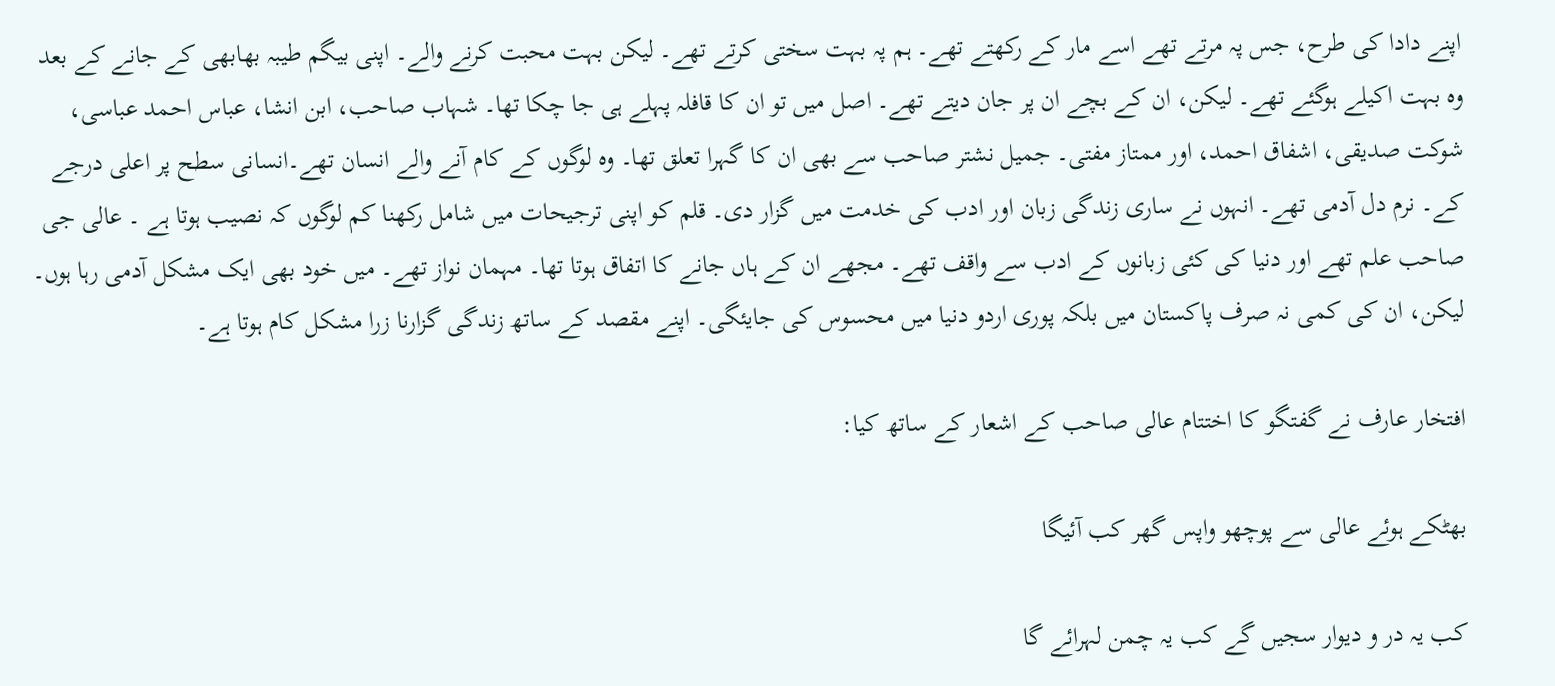اپنے دادا کی طرح، جس پہ مرتے تھے اسے مار کے رکھتے تھے۔ ہم پہ بہت سختی کرتے تھے۔ لیکن بہت محبت کرنے والے۔ اپنی بیگم طیبہ بھابھی کے جانے کے بعد وہ بہت اکیلے ہوگئے تھے۔ لیکن، ان کے بچے ان پر جان دیتے تھے۔ اصل میں تو ان کا قافلہ پہلے ہی جا چکا تھا۔ شہاب صاحب، ابن انشا، عباس احمد عباسی، شوکت صدیقی، اشفاق احمد، اور ممتاز مفتی۔ جمیل نشتر صاحب سے بھی ان کا گہرا تعلق تھا۔ وہ لوگوں کے کام آنے والے انسان تھے۔انسانی سطح پر اعلی درجے کے۔ نرم دل آدمی تھے۔ انہوں نے ساری زندگی زبان اور ادب کی خدمت میں گزار دی۔ قلم کو اپنی ترجیحات میں شامل رکھنا کم لوگوں کہ نصیب ہوتا ہے ۔ عالی جی صاحب علم تھے اور دنیا کی کئی زبانوں کے ادب سے واقف تھے۔ مجھے ان کے ہاں جانے کا اتفاق ہوتا تھا۔ مہمان نواز تھے۔ میں خود بھی ایک مشکل آدمی رہا ہوں۔ لیکن، ان کی کمی نہ صرف پاکستان میں بلکہ پوری اردو دنیا میں محسوس کی جایئگی۔ اپنے مقصد کے ساتھ زندگی گزارنا زرا مشکل کام ہوتا ہے۔

افتخار عارف نے گفتگو کا اختتام عالی صاحب کے اشعار کے ساتھ کیا:

بھٹکے ہوئے عالی سے پوچھو واپس گھر کب آئیگا

کب یہ در و دیوار سجیں گے کب یہ چمن لہرائے گا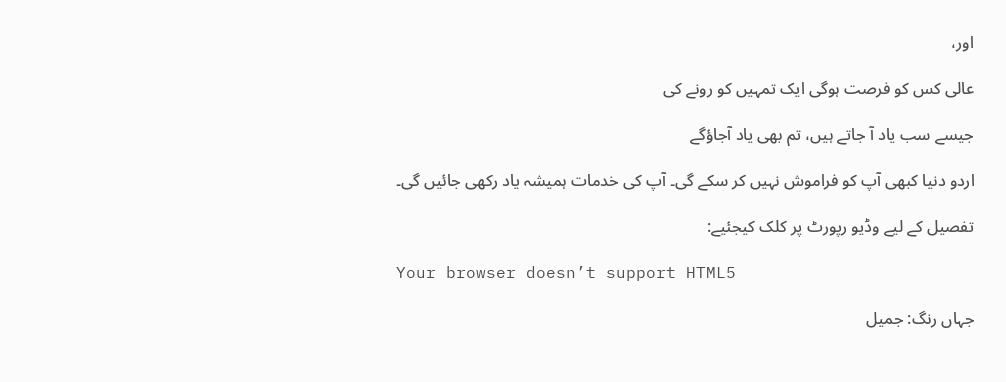اور،

عالی کس کو فرصت ہوگی ایک تمہیں کو رونے کی

جیسے سب یاد آ جاتے ہیں، تم بھی یاد آجاؤگے

اردو دنیا کبھی آپ کو فراموش نہیں کر سکے گی۔ آپ کی خدمات ہمیشہ یاد رکھی جائیں گی۔

تفصیل کے لیے وڈیو رپورٹ پر کلک کیجئیے:

Your browser doesn’t support HTML5

جہاں رنگ: جمیل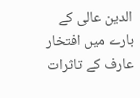الدین عالی کے بارے میں افتخار عارف کے تاثرات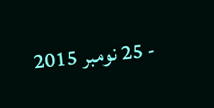- 25 نومبر 2015